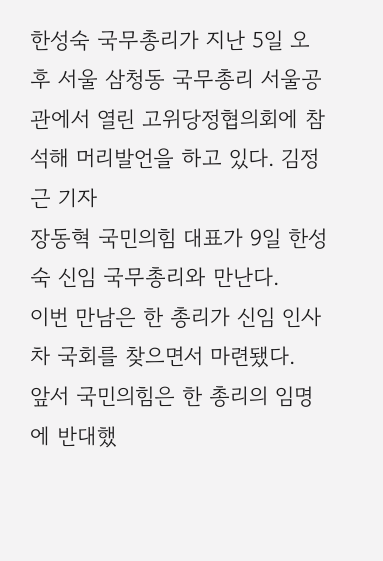한성숙 국무총리가 지난 5일 오후 서울 삼청동 국무총리 서울공관에서 열린 고위당정협의회에 참석해 머리발언을 하고 있다. 김정근 기자
장동혁 국민의힘 대표가 9일 한성숙 신임 국무총리와 만난다.
이번 만남은 한 총리가 신임 인사차 국회를 찾으면서 마련됐다.
앞서 국민의힘은 한 총리의 임명에 반대했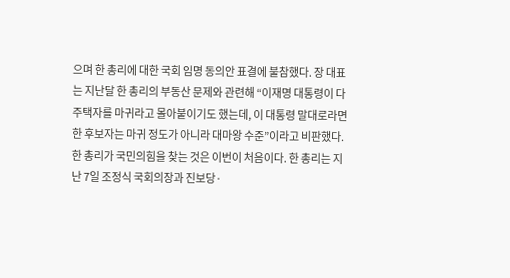으며 한 총리에 대한 국회 임명 동의안 표결에 불참했다. 장 대표는 지난달 한 총리의 부동산 문제와 관련해 “이재명 대통령이 다주택자를 마귀라고 몰아붙이기도 했는데, 이 대통령 말대로라면 한 후보자는 마귀 정도가 아니라 대마왕 수준”이라고 비판했다.
한 총리가 국민의힘을 찾는 것은 이번이 처음이다. 한 총리는 지난 7일 조정식 국회의장과 진보당·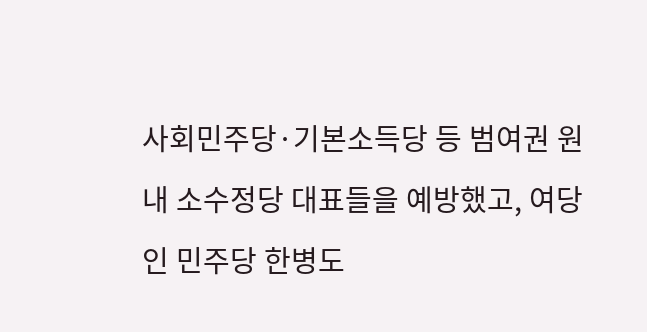사회민주당·기본소득당 등 범여권 원내 소수정당 대표들을 예방했고, 여당인 민주당 한병도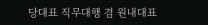당대표 직무대행 겸 원내대표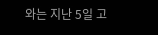와는 지난 5일 고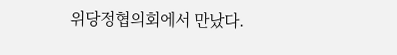위당정협의회에서 만났다.